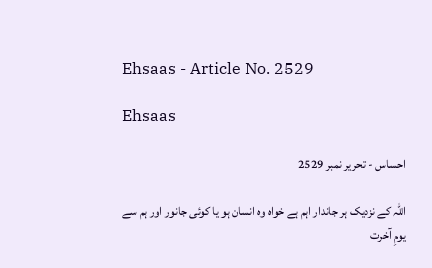Ehsaas - Article No. 2529

Ehsaas

احساس - تحریر نمبر 2529

اللہ کے نزدیک ہر جاندار اہم ہے خواہ وہ انسان ہو یا کوئی جانور اور ہم سے یومِ آخرت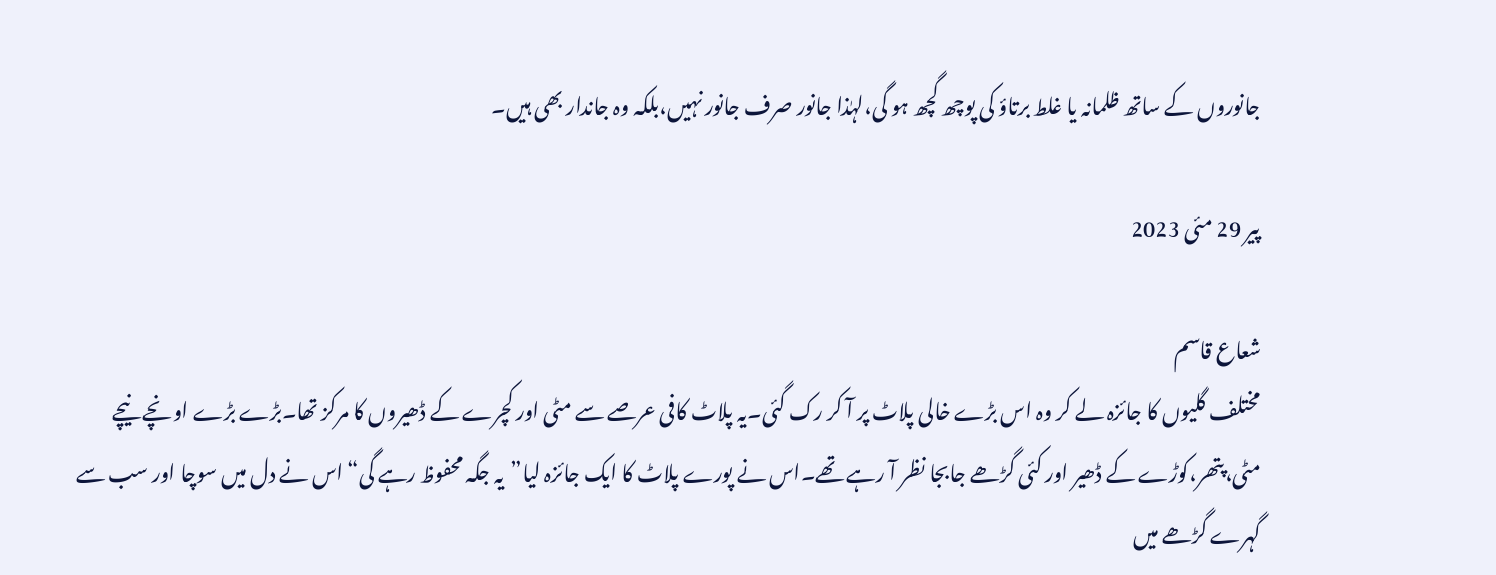جانوروں کے ساتھ ظلمانہ یا غلط برتاؤ کی پوچھ گچھ ہو گی،لہٰذا جانور صرف جانور نہیں،بلکہ وہ جاندار بھی ہیں۔

پیر 29 مئی 2023

شعاع قاسم
مختلف گلیوں کا جائزہ لے کر وہ اس بڑے خالی پلاٹ پر آ کر رک گئی۔یہ پلاٹ کافی عرصے سے مٹی اور کچرے کے ڈھیروں کا مرکز تھا۔بڑے بڑے اونچے نیچے مٹی،پتھر،کوڑے کے ڈھیر اور کئی گڑھے جابجا نظر آ رہے تھے۔اس نے پورے پلاٹ کا ایک جائزہ لیا”یہ جگہ محفوظ رہے گی“ اس نے دل میں سوچا اور سب سے گہرے گڑھے میں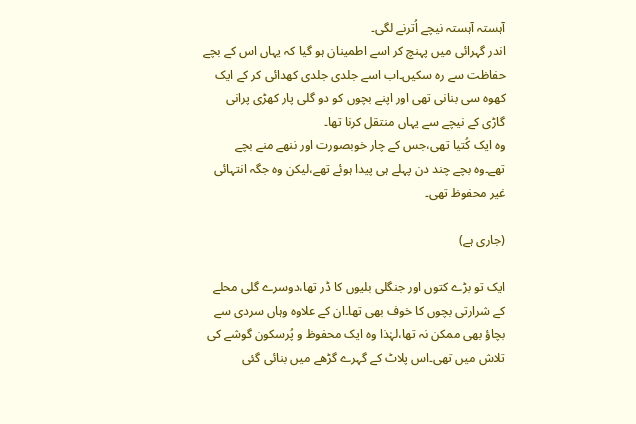آہستہ آہستہ نیچے اُترنے لگی۔
اندر گہرائی میں پہنچ کر اسے اطمینان ہو گیا کہ یہاں اس کے بچے حفاظت سے رہ سکیں۔اب اسے جلدی جلدی کھدائی کر کے ایک کھوہ سی بنانی تھی اور اپنے بچوں کو دو گلی پار کھڑی پرانی گاڑی کے نیچے سے یہاں منتقل کرنا تھا۔
وہ ایک کُتیا تھی،جس کے چار خوبصورت اور ننھے منے بچے تھے۔وہ بچے چند دن پہلے ہی پیدا ہوئے تھے،لیکن وہ جگہ انتہائی غیر محفوظ تھی۔

(جاری ہے)

ایک تو بڑے کتوں اور جنگلی بلیوں کا ڈر تھا،دوسرے گلی محلے کے شرارتی بچوں کا خوف بھی تھا۔ان کے علاوہ وہاں سردی سے بچاؤ بھی ممکن نہ تھا،لہٰذا وہ ایک محفوظ و پُرسکون گوشے کی تلاش میں تھی۔اس پلاٹ کے گہرے گڑھے میں بنائی گئی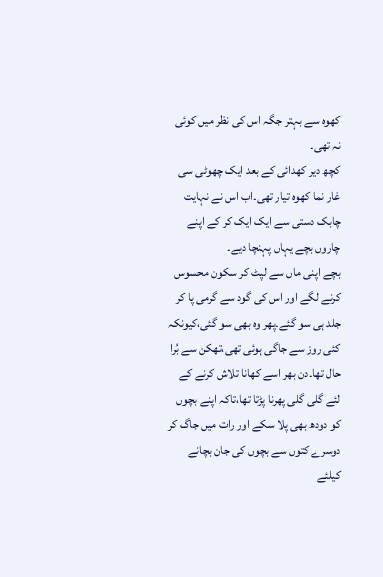کھوہ سے بہتر جگہ اس کی نظر میں کوئی نہ تھی۔
کچھ دیر کھدائی کے بعد ایک چھوٹی سی غار نما کھوہ تیار تھی۔اب اس نے نہایت چابک دستی سے ایک ایک کر کے اپنے چاروں بچے یہاں پہنچا دیے۔
بچے اپنی ماں سے لپٹ کر سکون محسوس کرنے لگے اور اس کی گود سے گرمی پا کر جلد ہی سو گئے۔پھر وہ بھی سو گئی،کیونکہ کئی روز سے جاگی ہوئی تھی،تھکن سے بُرا حال تھا۔دن بھر اسے کھانا تلاش کرنے کے لئے گلی گلی پھرنا پڑتا تھا،تاکہ اپنے بچوں کو دودھ بھی پلا سکے اور رات میں جاگ کر دوسرے کتوں سے بچوں کی جان بچانے کیلئے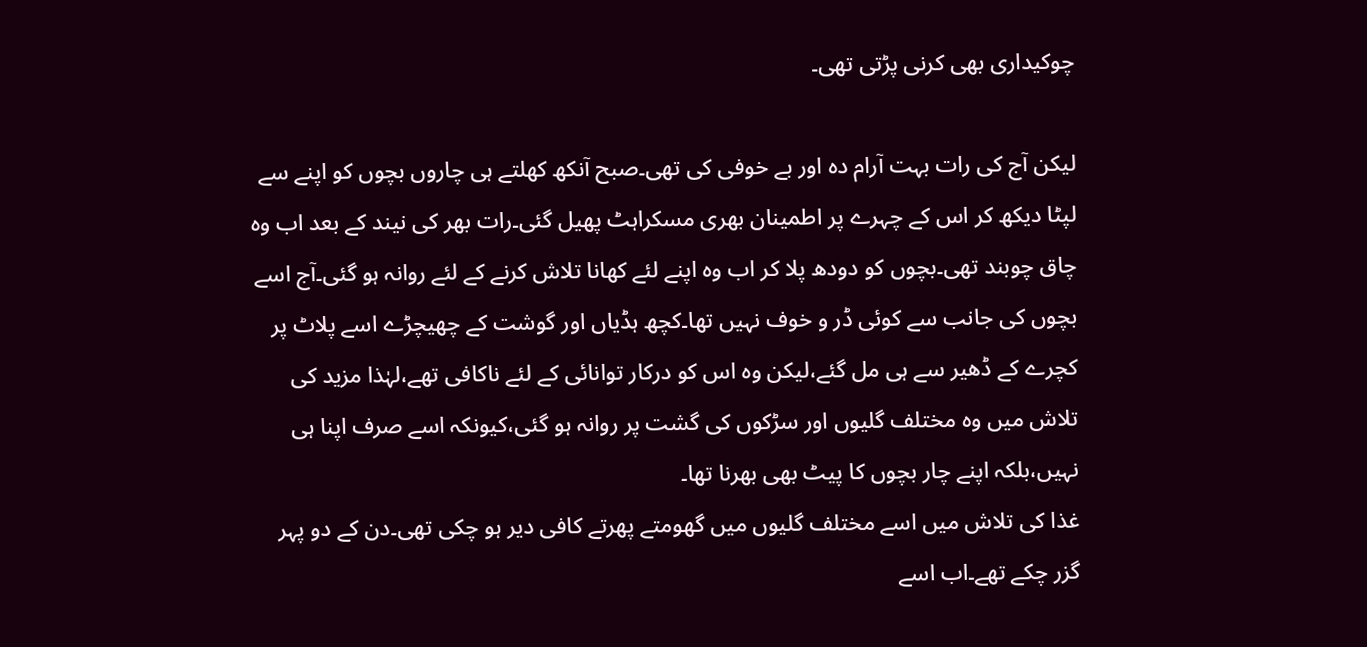چوکیداری بھی کرنی پڑتی تھی۔

لیکن آج کی رات بہت آرام دہ اور بے خوفی کی تھی۔صبح آنکھ کھلتے ہی چاروں بچوں کو اپنے سے لپٹا دیکھ کر اس کے چہرے پر اطمینان بھری مسکراہٹ پھیل گئی۔رات بھر کی نیند کے بعد اب وہ چاق چوبند تھی۔بچوں کو دودھ پلا کر اب وہ اپنے لئے کھانا تلاش کرنے کے لئے روانہ ہو گئی۔آج اسے بچوں کی جانب سے کوئی ڈر و خوف نہیں تھا۔کچھ ہڈیاں اور گوشت کے چھیچڑے اسے پلاٹ پر کچرے کے ڈھیر سے ہی مل گئے،لیکن وہ اس کو درکار توانائی کے لئے ناکافی تھے،لہٰذا مزید کی تلاش میں وہ مختلف گلیوں اور سڑکوں کی گشت پر روانہ ہو گئی،کیونکہ اسے صرف اپنا ہی نہیں،بلکہ اپنے چار بچوں کا پیٹ بھی بھرنا تھا۔
غذا کی تلاش میں اسے مختلف گلیوں میں گھومتے پھرتے کافی دیر ہو چکی تھی۔دن کے دو پہر گزر چکے تھے۔اب اسے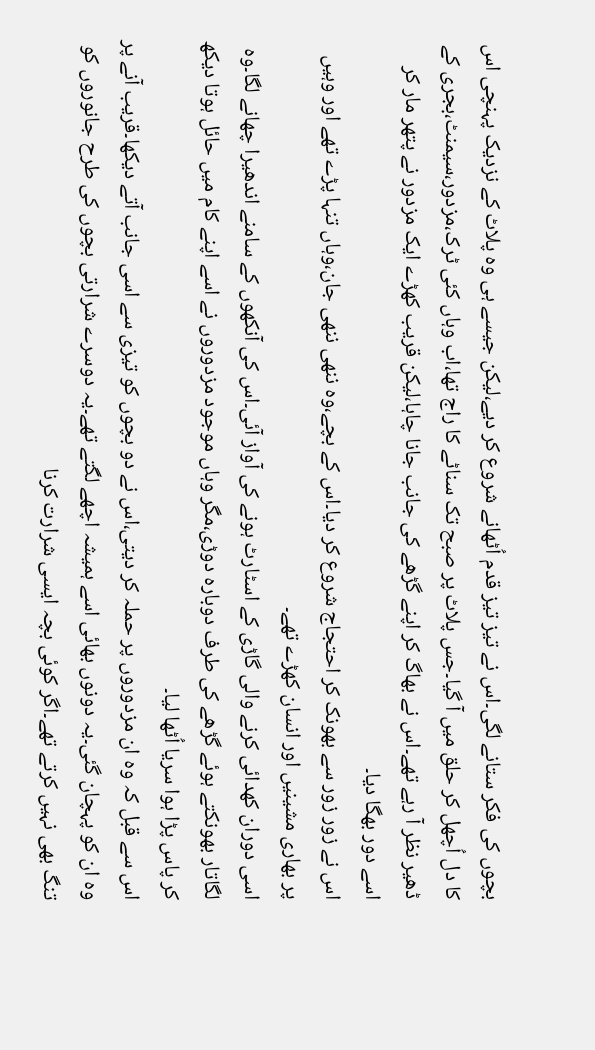بچوں کی فکر ستانے لگی۔اس نے تیز تیز قدم اُٹھانے شروع کر دیے،لیکن جیسے ہی وہ پلاٹ کے نزدیک پہنچی اس کا دل اُچھل کر حلق میں آ گیا۔جس پلاٹ پر صبح تک سناٹے کا راج تھا،اب وہاں کئی ٹرک،مزدور،سیمنٹ،بجری کے ڈھیر نظر آ رہے تھے۔اس نے بھاگ کر اپنے گڑھے کی جانب جانا چاہا،لیکن قریب کھڑے ایک مزدور نے پتھر مار کر اسے دور بھگا دیا۔
اس نے زور زور سے بھونک کر احتجاج شروع کر دیا۔اس کے بچے،وہ ننھی ننھی جان،وہاں تنہا پڑے تھے اور وہیں پر بھاری مشینیں اور انسان کھڑے تھے۔
اسی دوران کھدائی کرنے والی گاڑی کے اسٹارٹ ہونے کی آواز آئی۔اس کی آنکھوں کے سامنے اندھیرا چھانے لگا۔وہ لگاتار بھونکتے ہوئے گڑھے کی طرف دوبارہ دوڑی،مگر وہاں موجود مزدوروں نے اسے اپنے کام میں حائل ہوتا دیکھ کر پاس پڑا ہوا سریا اُٹھا لیا۔
اس سے قبل کہ وہ ان مزدوروں پر حملہ کر دیتی،اس نے دو بچوں کو تیزی سے اسی جانب آتے دیکھا۔قریب آنے پر وہ ان کو پہچان گئی۔یہ دونوں بھائی اسے ہمیشہ اچھے لگتے تھے۔یہ دوسرے شرارتی بچوں کی طرح جانوروں کو تنگ بھی نہیں کرتے تھے۔اگر کوئی بچہ ایسی شرارت کرنا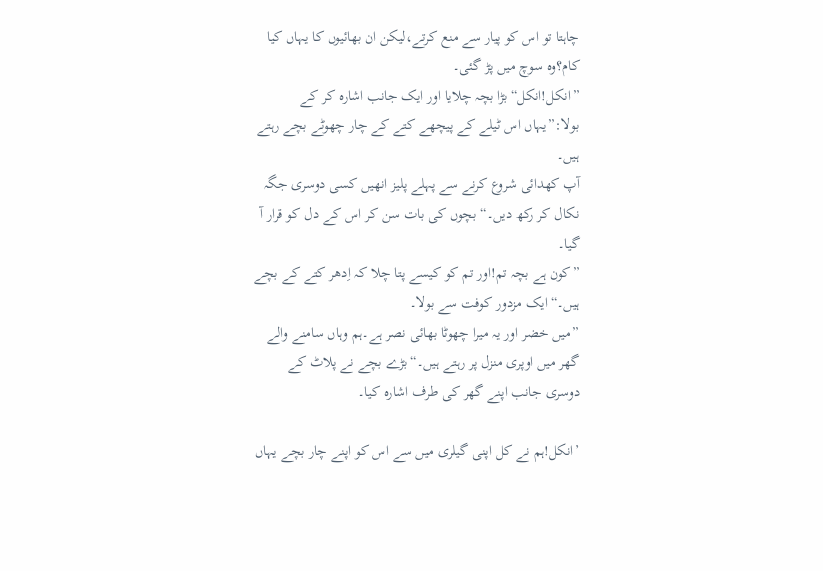چاہتا تو اس کو پیار سے منع کرتے،لیکن ان بھائیوں کا یہاں کیا کام؟وہ سوچ میں پڑ گئی۔
”انکل!انکل“بڑا بچہ چلایا اور ایک جانب اشارہ کر کے بولا:”یہاں اس ٹیلے کے پیچھے کتے کے چار چھوٹے بچے رہتے ہیں۔
آپ کھدائی شروع کرنے سے پہلے پلیز انھیں کسی دوسری جگہ نکال کر رکھ دیں۔“بچوں کی بات سن کر اس کے دل کو قرار آ گیا۔
”کون ہے بچہ تم!اور تم کو کیسے پتا چلا کہ اِدھر کتے کے بچے ہیں۔“ایک مزدور کوفت سے بولا۔
”میں خضر اور یہ میرا چھوٹا بھائی نصر ہے۔ہم وہاں سامنے والے گھر میں اوپری منزل پر رہتے ہیں۔“بڑے بچے نے پلاٹ کے دوسری جانب اپنے گھر کی طرف اشارہ کیا۔

’انکل!ہم نے کل اپنی گیلری میں سے اس کو اپنے چار بچے یہاں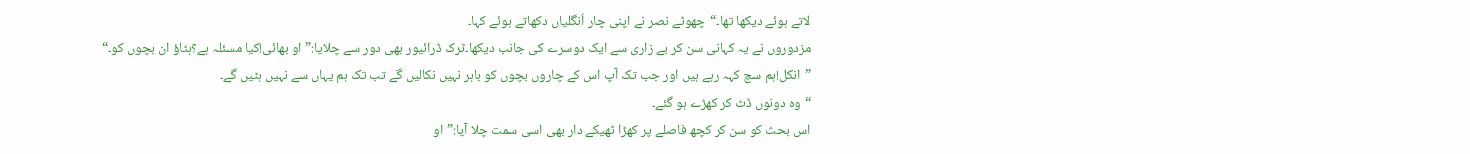لاتے ہوئے دیکھا تھا۔“چھوٹے نصر نے اپنی چار اُنگلیاں دکھاتے ہوئے کہا۔
مزدوروں نے یہ کہانی سن کر بے زاری سے ایک دوسرے کی جانب دیکھا۔ٹرک ڈرائیور بھی دور سے چلایا:”او بھائی!کیا مسئلہ ہے؟ہٹاؤ ان بچوں کو۔“
”انکل!ہم سچ کہہ رہے ہیں اور جب تک آپ اس کے چاروں بچوں کو باہر نہیں نکالیں گے تب تک ہم یہاں سے نہیں ہٹیں گے۔
“وہ دونوں ڈٹ کر کھڑے ہو گئے۔
اس بحث کو سن کر کچھ فاصلے پر کھڑا ٹھیکے دار بھی اسی سمت چلا آیا:”او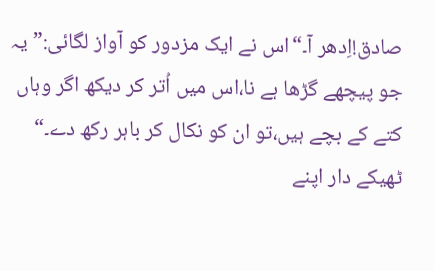صادق!اِدھر آ۔“اس نے ایک مزدور کو آواز لگائی:”یہ جو پیچھے گڑھا ہے نا،اس میں اُتر کر دیکھ اگر وہاں کتے کے بچے ہیں،تو ان کو نکال کر باہر رکھ دے۔“
ٹھیکے دار اپنے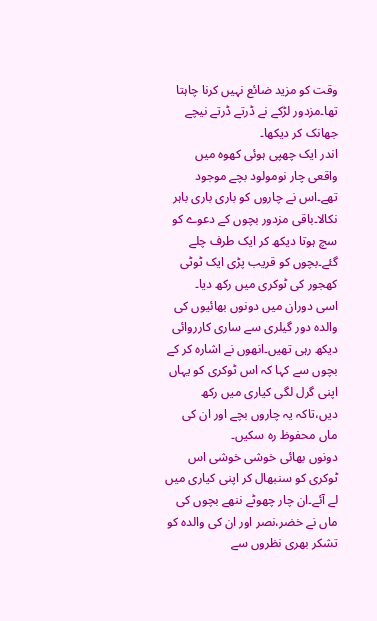وقت کو مزید ضائع نہیں کرنا چاہتا تھا۔مزدور لڑکے نے ڈرتے ڈرتے نیچے جھانک کر دیکھا۔
اندر ایک چھپی ہوئی کھوہ میں واقعی چار نومولود بچے موجود تھے۔اس نے چاروں کو باری باری باہر نکالا۔باقی مزدور بچوں کے دعوے کو سچ ہوتا دیکھ کر ایک طرف چلے گئے۔بچوں کو قریب پڑی ایک ٹوٹی کھجور کی ٹوکری میں رکھ دیا۔
اسی دوران میں دونوں بھائیوں کی والدہ دور گیلری سے ساری کارروائی دیکھ رہی تھیں۔انھوں نے اشارہ کر کے بچوں سے کہا کہ اس ٹوکری کو یہاں اپنی گرل لگی کیاری میں رکھ دیں،تاکہ یہ چاروں بچے اور ان کی ماں محفوظ رہ سکیں۔
دونوں بھائی خوشی خوشی اس ٹوکری کو سنبھال کر اپنی کیاری میں لے آئے۔ان چار چھوٹے ننھے بچوں کی ماں نے خضر،نصر اور ان کی والدہ کو تشکر بھری نظروں سے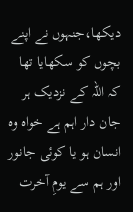دیکھا،جنہوں نے اپنے بچوں کو سکھایا تھا کہ اللہ کے نزدیک ہر جان دار اہم ہے خواہ وہ انسان ہو یا کوئی جانور اور ہم سے یومِ آخرت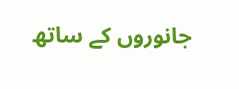جانوروں کے ساتھ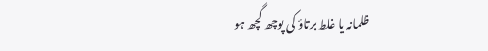ظلمانہ یا غلط برتاؤ کی پوچھ گچھ ہو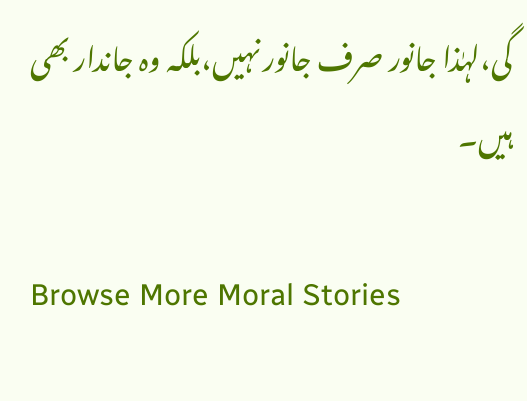گی،لہٰذا جانور صرف جانور نہیں،بلکہ وہ جاندار بھی ہیں۔

Browse More Moral Stories